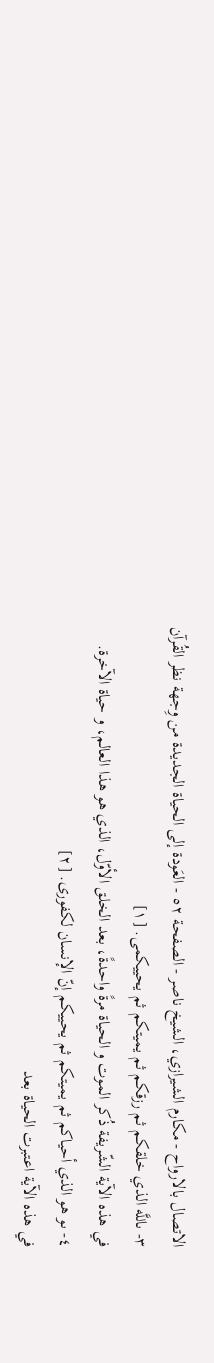الاتصال بالارواح - مكارم الشيرازي، الشيخ ناصر - الصفحة ٥٢ - العَودة إلى الحياة الجديدة من وِجهة نظر القُرآن
٣- ىاللَّه الذي خلقكم ثم رزقكم ثم يميتكم ثم يحييكمى. [١]
في هذه الآية الشّريفة ذُكر الموت و الحياة مرةً واحدةً، بعد الخلق الأوّل، الذي هو هذا العالم، و حياة الآخرة.
٤- ىو هو الذي أحياكم ثم يميتكم ثم يحييكم إنّ الإنسان لكفورى. [٢]
في هذه الآية اعتبرت الحياة بعد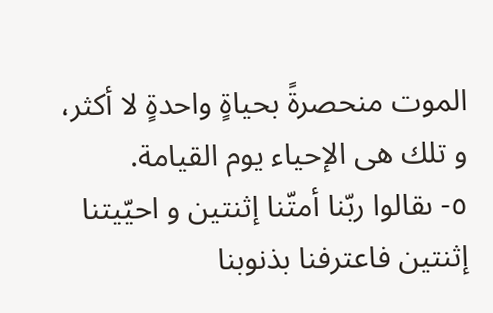الموت منحصرةً بحياةٍ واحدةٍ لا أكثر، و تلك هى الإحياء يوم القيامة.
٥- ىقالوا ربّنا أمتّنا إثنتين و احيّيتنا إثنتين فاعترفنا بذنوبنا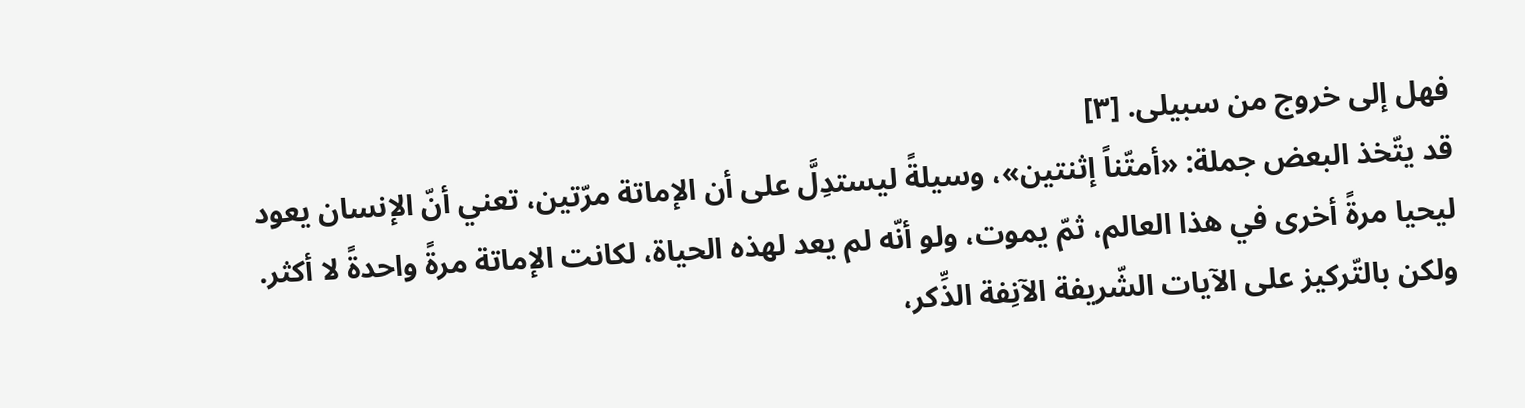فهل إلى خروج من سبيلى. [٣]
قد يتّخذ البعض جملة: «أمتّناً إثنتين»، وسيلةً ليستدِلَّ على أن الإماتة مرّتين، تعني أنّ الإنسان يعود ليحيا مرةً أخرى في هذا العالم، ثمّ يموت، ولو أنّه لم يعد لهذه الحياة، لكانت الإماتة مرةً واحدةً لا أكثر.
ولكن بالتّركيز على الآيات الشّريفة الآنِفة الذِّكر،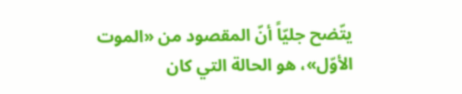يتّضح جليّاً أنّ المقصود من «الموت الأوّل»، هو الحالة التي كان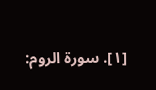[١]. سورة الروم: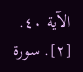الآية ٤٠.
[٢]. سورة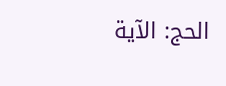الحج: الآية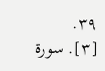٣٩.
[٣]. سورة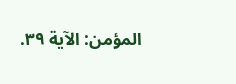المؤمن: الآية ٣٩.